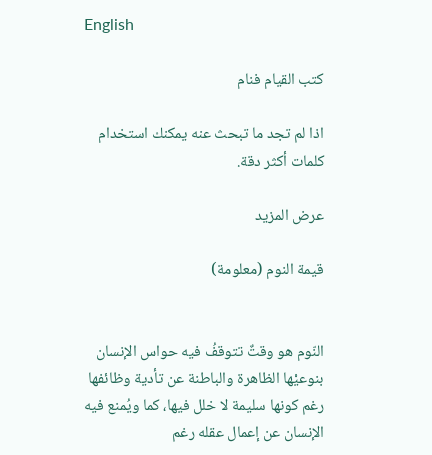English

كتب القيام فنام

اذا لم تجد ما تبحث عنه يمكنك استخدام كلمات أكثر دقة.

عرض المزيد

قيمة النوم (معلومة)


النّوم هو وقتٌ تتوقفُ فيه حواس الإنسان بنوعيْها الظاهرة والباطنة عن تأدية وظائفها رغم كونها سليمة لا خلل فيها، كما ويُمنع فيه الإنسان عن إعمال عقله رغم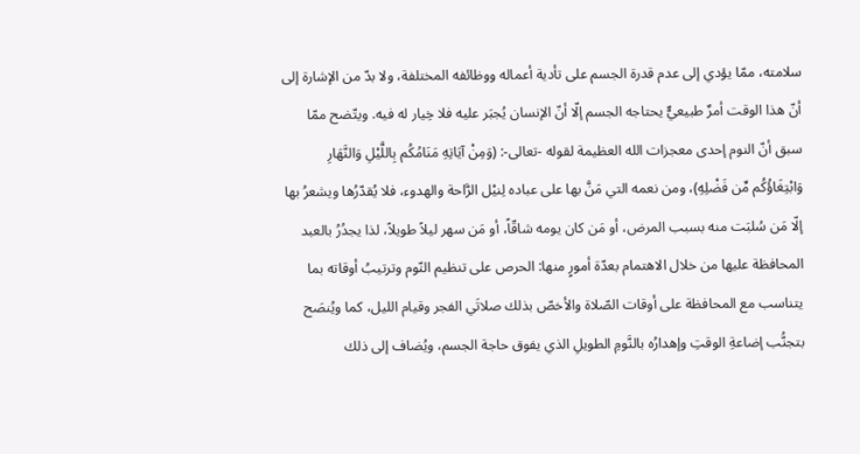سلامته، ممّا يؤدي إلى عدم قدرة الجسم على تأدية أعماله ووظائفه المختلفة، ولا بدّ من الإشارة إلى أنّ هذا الوقت أمرٌ طبيعيٌّ يحتاجه الجسم إلّا أنّ الإنسان يُجبَر عليه فلا خِيار له فيه. ويتّضح ممّا سبق أنّ النوم إحدى معجزات الله العظيمة لقوله -تعالى-: (وَمِنْ آيَاتِهِ مَنَامُكُم بِاللَّيْلِ وَالنَّهَارِ وَابْتِغَاؤُكُم مِّن فَضْلِهِ)، ومن نعمه التي مَنَّ بها على عباده لِنيْل الرَّاحة والهدوء، فلا يُقدّرُها ويشعرُ بها إلّا مَن سُلبَت منه بسبب المرض، أو مَن كان يومه شاقّاً، أو مَن سهر ليلاً طويلاً، لذا يجدُرُ بالعبد المحافظة عليها من خلال الاهتمام بعدّة أمورٍ منها: الحرص على تنظيم النّوم وترتيبُ أوقاته بما يتناسب مع المحافظة على أوقات الصّلاة والأخصّ بذلك صلاتَي الفجر وقيام الليل، كما ويُنصَح بتجنُّب إضاعةِ الوقتِ وإهدارُه بالنَّومِ الطويلِ الذي يفوق حاجة الجسم، ويُضاف إلى ذلك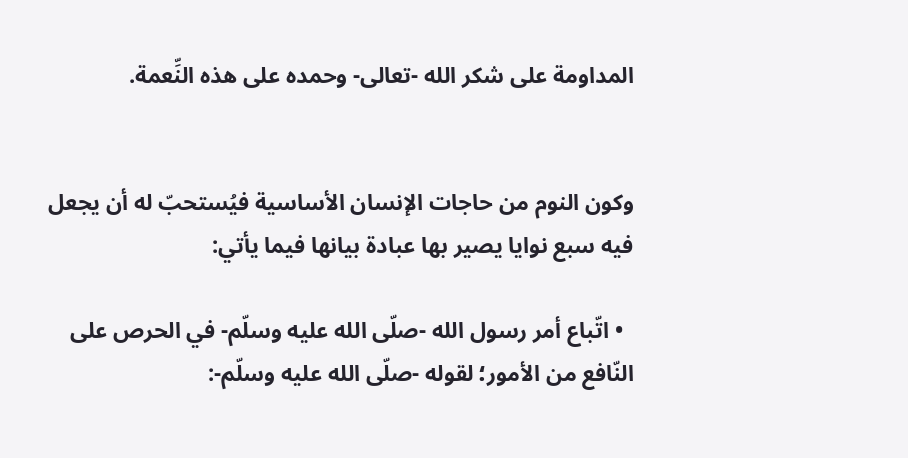المداومة على شكر الله -تعالى- وحمده على هذه النِّعمة.


وكون النوم من حاجات الإنسان الأساسية فيُستحبّ له أن يجعل فيه سبع نوايا يصير بها عبادة بيانها فيما يأتي:

  • اتّباع أمر رسول الله -صلّى الله عليه وسلّم- في الحرص على النّافع من الأمور؛ لقوله -صلّى الله عليه وسلّم-: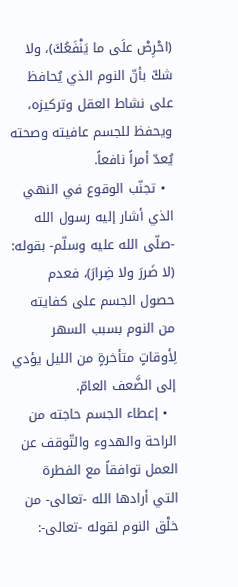(احْرِصْ علَى ما يَنْفَعُكَ)، ولا شكّ بأنّ النوم الذي يُحافظ على نشاط العقل وتركيزه، ويحفظ للجسم عافيته وصحته يُعدّ أمراً نافعاً.
  • تجنّب الوقوع في النهي الذي أشار إليه رسول الله -صلّى الله عليه وسلّم- بقوله: (لا ضَررَ ولا ضِرارَ)، فعدم حصول الجسم على كفايته من النوم بسبب السهر لِأوقاتٍ متأخرةٍ من الليل يؤدي إلى الضَّعف العامّ.
  • إعطاء الجسم حاجته من الراحة والهدوء والتّوقف عن العمل توافقاً مع الفطرة التي أرادها الله -تعالى- من خلْق النوم لقوله -تعالى-: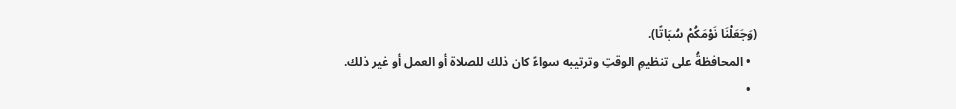(وَجَعَلْنَا نَوْمَكُمْ سُبَاتًا).
  • المحافظةُ على تنظيمِ الوقتِ وترتيبه سواءً كان ذلك للصلاة أو العمل أو غير ذلك.
  •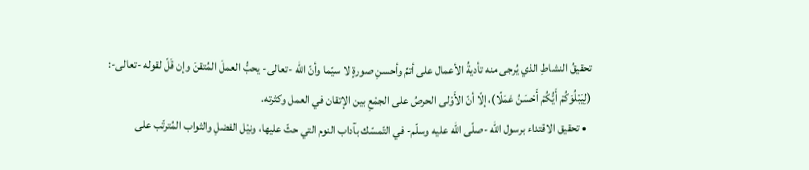تحقيقُ النشاطِ الذي يُرجى منه تأديةُ الأعمال على أتمِّ وأحسنِ صورةٍ لا سيّما وأنّ الله -تعالى- يحبُّ العملَ المُتقنَ وإن قَلّ لقوله -تعالى-: (لِيَبْلُوَكُمْ أَيُّكُمْ أَحْسَنُ عَمَلًا)، إلّا أنّ الأَوْلى الحرصُ على الجمْعِ بين الإتقان في العمل وكثرته.
  • تحقيق الاقتداء برسول الله -صلّى الله عليه وسلّم- في التّمسّك بآداب النوم التي حثّ عليها، ونيْل الفضلِ والثواب المُترتّب على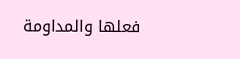فعلها والمداومة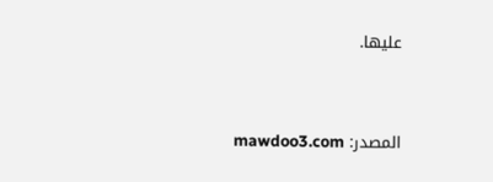عليها.


المصدر: mawdoo3.com